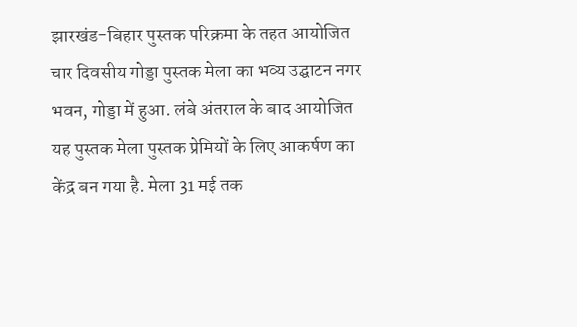झारखंड-बिहार पुस्तक परिक्रमा के तहत आयोजित चार दिवसीय गोड्डा पुस्तक मेला का भव्य उद्घाटन नगर भवन, गोड्डा में हुआ. लंबे अंतराल के बाद आयोजित यह पुस्तक मेला पुस्तक प्रेमियों के लिए आकर्षण का केंद्र बन गया है. मेला 31 मई तक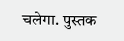चलेगा. पुस्तक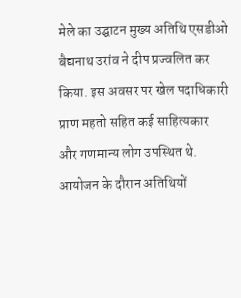मेले का उद्घाटन मुख्य अतिथि एसडीओ बैद्यनाथ उरांव ने दीप प्रज्वलित कर किया. इस अवसर पर खेल पदाधिकारी प्राण महतो सहित कई साहित्यकार और गणमान्य लोग उपस्थित थे. आयोजन के दौरान अतिथियों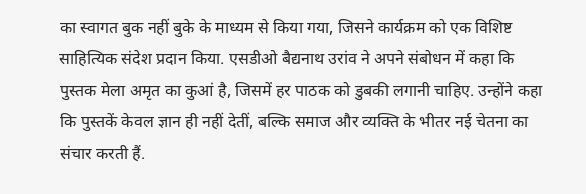का स्वागत बुक नहीं बुके के माध्यम से किया गया, जिसने कार्यक्रम को एक विशिष्ट साहित्यिक संदेश प्रदान किया. एसडीओ बैद्यनाथ उरांव ने अपने संबोधन में कहा कि पुस्तक मेला अमृत का कुआं है, जिसमें हर पाठक को डुबकी लगानी चाहिए. उन्होंने कहा कि पुस्तकें केवल ज्ञान ही नहीं देतीं, बल्कि समाज और व्यक्ति के भीतर नई चेतना का संचार करती हैं.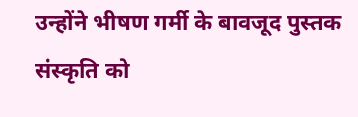उन्होंने भीषण गर्मी के बावजूद पुस्तक संस्कृति को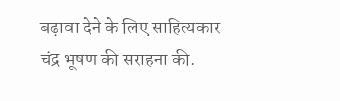बढ़ावा देने के लिए साहित्यकार चंद्र भूषण की सराहना की.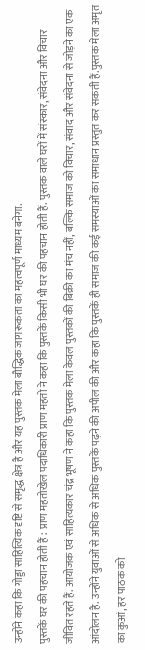उन्होंने कहा कि गोड्डा साहित्यिक दृष्टि से समृद्ध क्षेत्र है और यह पुस्तक मेला बौद्धिक जागरूकता का महत्वपूर्ण माध्यम बनेगा.
पुस्तकें घर की पहचान होती हैं : प्राण महतोखेल पदाधिकारी प्राण महतो ने कहा कि पुस्तकें किसी भी घर की पहचान होती हैं. पुस्तक वाले घरों में संस्कार, संवेदना और विचार जीवित रहते हैं. आयोजक एवं साहित्यकार चंद्र भूषण ने कहा कि पुस्तक मेला केवल पुस्तकों की बिक्री का मंच नहीं, बल्कि समाज को विचार, संवाद और संवेदना से जोड़ने का एक आंदोलन है. उन्होंने युवाओं से अधिक से अधिक पुस्तकें पढ़ने की अपील की और कहा कि पुस्तकें ही समाज की कई समस्याओं का समाधान प्रस्तुत कर सकती हैं.पुस्तक मेला अमृत का कुआं, हर पाठक को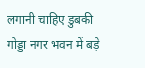लगानी चाहिए डुबकी
गोड्डा नगर भवन में बड़े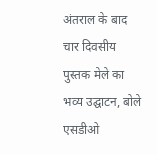अंतराल के बाद चार दिवसीय पुस्तक मेले का भव्य उद्घाटन, बोले एसडीओ